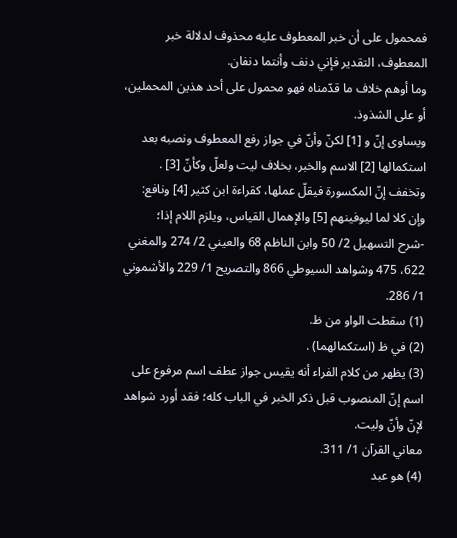فمحمول على أن خبر المعطوف عليه محذوف لدلالة خبر المعطوف، التقدير فإني دنف وأنتما دنفان.
وما أوهم خلاف ما قدّمناه فهو محمول على أحد هذين المحملين، أو على الشذوذ.
ويساوى إنّ و [1] لكنّ وأنّ في جواز رفع المعطوف ونصبه بعد استكمالها [2] الاسم والخبر، بخلاف ليت ولعلّ وكأنّ [3] .
وتخفف إنّ المكسورة فيقلّ عملها، كقراءة ابن كثير [4] ونافع:
وإن كلا لما ليوفينهم [5] والإهمال القياس، ويلزم اللام إذا؛
-شرح التسهيل 2/ 50 وابن الناظم 68 والعيني 2/ 274 والمغني 622، 475 وشواهد السيوطي 866 والتصريح 1/ 229 والأشموني 1/ 286.
(1) سقطت الواو من ظ.
(2) في ظ (استكمالهما) .
(3) يظهر من كلام الفراء أنه يقيس جواز عطف اسم مرفوع على اسم إنّ المنصوب قبل ذكر الخبر في الباب كله؛ فقد أورد شواهد لإنّ وأنّ وليت.
معاني القرآن 1/ 311.
(4) هو عبد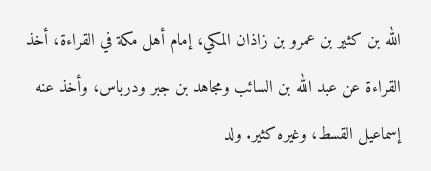الله بن كثير بن عمرو بن زاذان المكي، إمام أهل مكة في القراءة، أخذ القراءة عن عبد الله بن السائب ومجاهد بن جبر ودرباس، وأخذ عنه إسماعيل القسط، وغيره كثير. ولد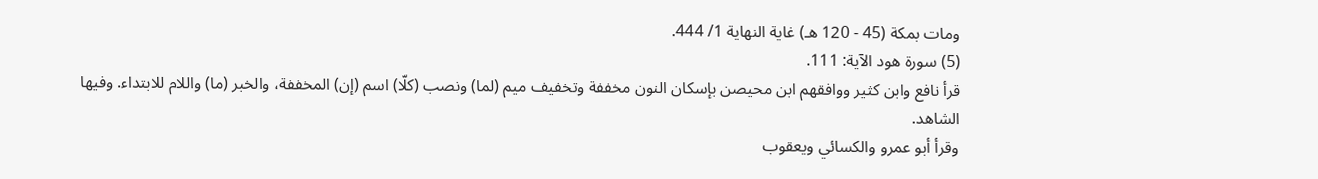ومات بمكة (45 - 120 هـ) غاية النهاية 1/ 444.
(5) سورة هود الآية: 111.
قرأ نافع وابن كثير ووافقهم ابن محيصن بإسكان النون مخففة وتخفيف ميم (لما) ونصب (كلّا) اسم (إن) المخففة، والخبر (ما) واللام للابتداء. وفيها الشاهد.
وقرأ أبو عمرو والكسائي ويعقوب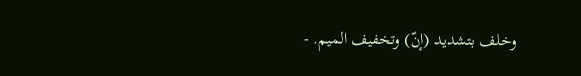وخلف بتشديد (إنّ) وتخفيف الميم. -